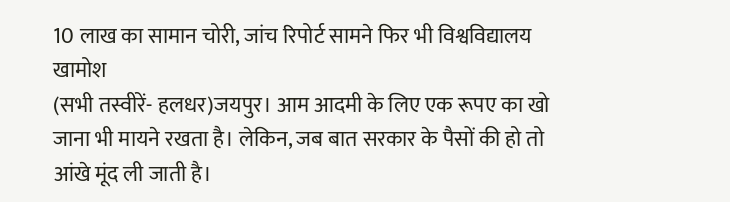10 लाख का सामान चोरी, जांच रिपोर्ट सामने फिर भी विश्वविद्यालय खामोश
(सभी तस्वीरें- हलधर)जयपुर। आम आदमी के लिए एक रूपए का खो जाना भी मायने रखता है। लेकिन, जब बात सरकार के पैसों की हो तो आंखे मूंद ली जाती है।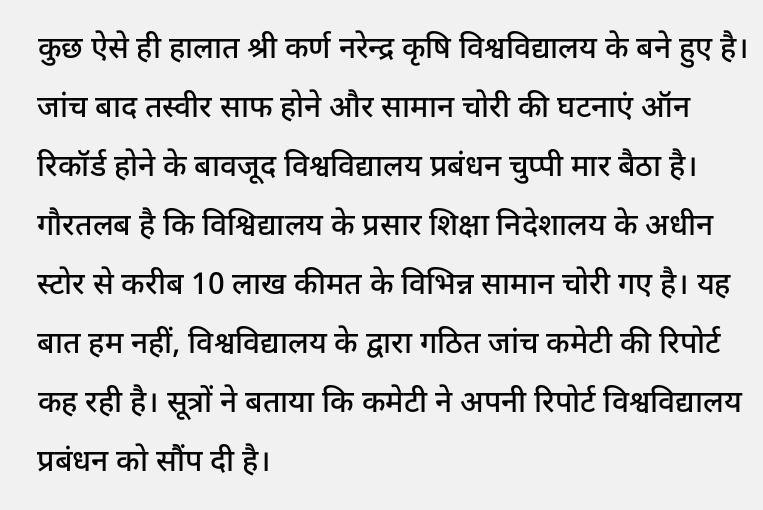कुछ ऐसे ही हालात श्री कर्ण नरेन्द्र कृषि विश्वविद्यालय के बने हुए है। जांच बाद तस्वीर साफ होने और सामान चोरी की घटनाएं ऑन रिकॉर्ड होने के बावजूद विश्वविद्यालय प्रबंधन चुप्पी मार बैठा है। गौरतलब है कि विश्विद्यालय के प्रसार शिक्षा निदेशालय के अधीन स्टोर से करीब 10 लाख कीमत के विभिन्न सामान चोरी गए है। यह बात हम नहीं, विश्वविद्यालय के द्वारा गठित जांच कमेटी की रिपोर्ट कह रही है। सूत्रों ने बताया कि कमेटी ने अपनी रिपोर्ट विश्वविद्यालय प्रबंधन को सौंप दी है।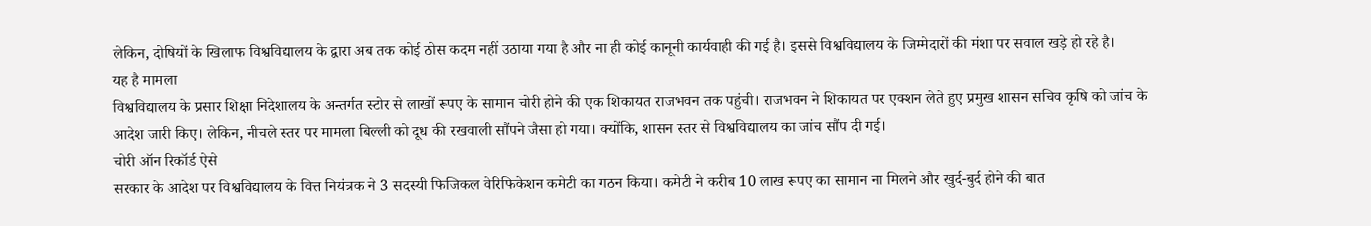लेकिन, दोषियों के खिलाफ विश्वविद्यालय के द्वारा अब तक कोई ठोस कदम नहीं उठाया गया है और ना ही कोई कानूनी कार्यवाही की गई है। इससे विश्वविद्यालय के जिम्मेदारों की मंशा पर सवाल खड़े हो रहे है।
यह है मामला
विश्वविद्यालय के प्रसार शिक्षा निदेशालय के अन्तर्गत स्टोर से लाखों रूपए के सामान चोरी होने की एक शिकायत राजभवन तक पहुंची। राजभवन ने शिकायत पर एक्शन लेते हुए प्रमुख शासन सचिव कृषि को जांच के आदेश जारी किए। लेकिन, नीचले स्तर पर मामला बिल्ली को दूध की रखवाली सौंपने जैसा हो गया। क्योंकि, शासन स्तर से विश्वविद्यालय का जांच सौंप दी गई।
चोरी ऑन रिकॉर्ड ऐसे
सरकार के आदेश पर विश्वविद्यालय के वित्त नियंत्रक ने 3 सदस्यी फिजिकल वेरिफिकेशन कमेटी का गठन किया। कमेटी ने करीब 10 लाख रूपए का सामान ना मिलने और खुर्द-बुर्द होने की बात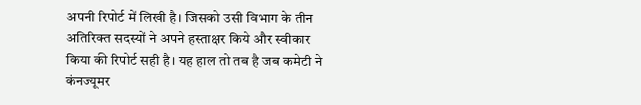अपनी रिपोर्ट में लिखी है। जिसको उसी विभाग के तीन अतिरिक्त सदस्यों ने अपने हस्ताक्षर किये और स्वीकार किया की रिपोर्ट सही है। यह हाल तो तब है जब कमेटी ने कंनज्यूमर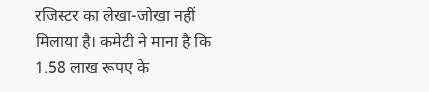रजिस्टर का लेखा-जोखा नहीं मिलाया है। कमेटी ने माना है कि 1.58 लाख रूपए के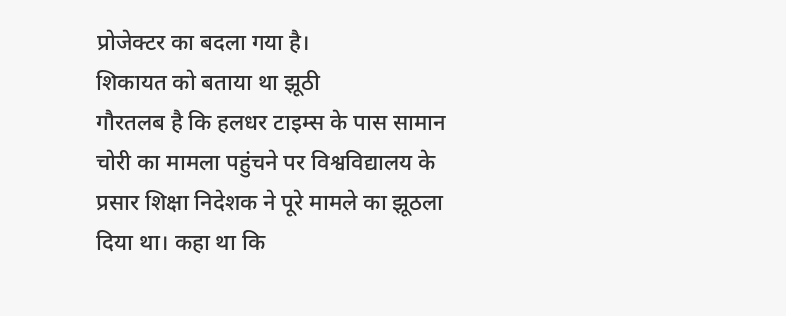प्रोजेक्टर का बदला गया है।
शिकायत को बताया था झूठी
गौरतलब है कि हलधर टाइम्स के पास सामान चोरी का मामला पहुंचने पर विश्वविद्यालय के प्रसार शिक्षा निदेशक ने पूरे मामले का झूठला दिया था। कहा था कि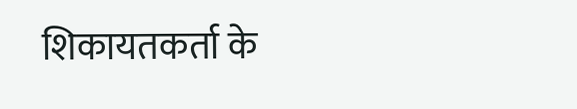शिकायतकर्ता के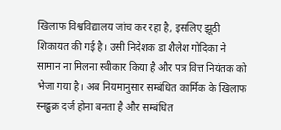खिलाफ विश्वविद्यालय जांच कर रहा है, इसलिए झूठी शिकायत की गई है। उसी निदेशक डा शैलेश गोदिका ने सामान ना मिलना स्वीकार किया है और पत्र वित्त नियंतक को भेजा गया है। अब नियमानुसार सम्बंधित कार्मिक के खिलाफ स्नढ्ढक्र दर्ज होना बनता है और सम्बंधित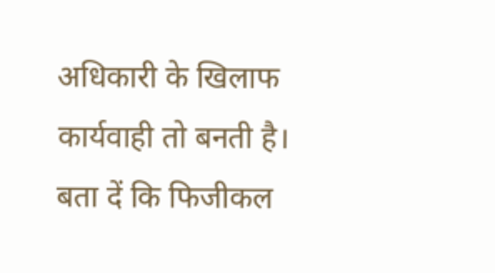अधिकारी के खिलाफ कार्यवाही तो बनती है। बता दें कि फिजीकल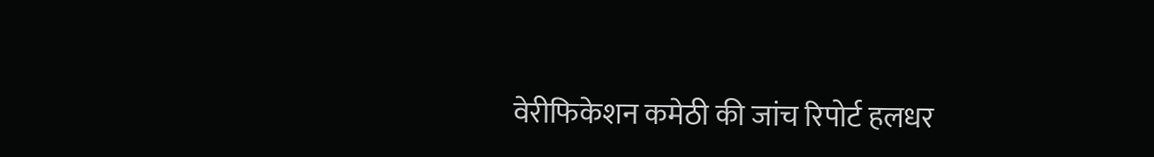वेरीफिकेशन कमेठी की जांच रिपोर्ट हलधर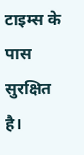टाइम्स के पास सुरक्षित है।